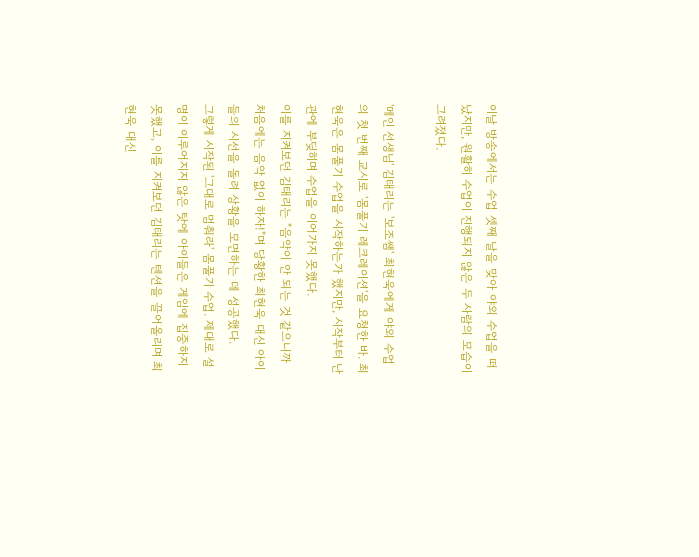이날 방송에서는 수업 셋째 날을 맞아 야외 수업을 떠났지만, 원활히 수업이 진행되지 않은 두 사람의 모습이 그려졌다.

'메인 선생님' 김태리는 '보조쌤' 최현욱에게 야외 수업의 첫 번째 교시로 '몸풀기 레크레이션'을 요청한 바. 최현욱은 몸풀기 수업을 시작하는가 했지만, 시작부터 난관에 부딪히며 수업을 이어가지 못했다.
이를 지켜보던 김태리는 "음악이 안 되는 것 같으니까 처음에는 음악 없이 하자!"며 당황한 최현욱 대신 아이들의 시선을 돌려 상황을 모면하는 데 성공했다.
그렇게 시작된 '그대로 멈춰라' 몸풀기 수업. 제대로 설명이 이루어지지 않은 탓에 아이들은 게임에 집중하지 못했고, 이를 지켜보던 김태리는 텐션을 끌어올리며 최현욱 대신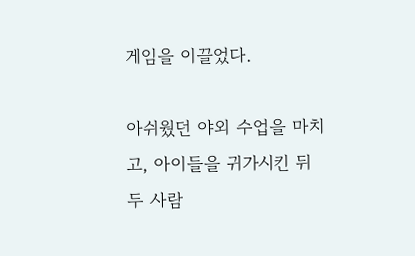게임을 이끌었다.

아쉬웠던 야외 수업을 마치고, 아이들을 귀가시킨 뒤 두 사람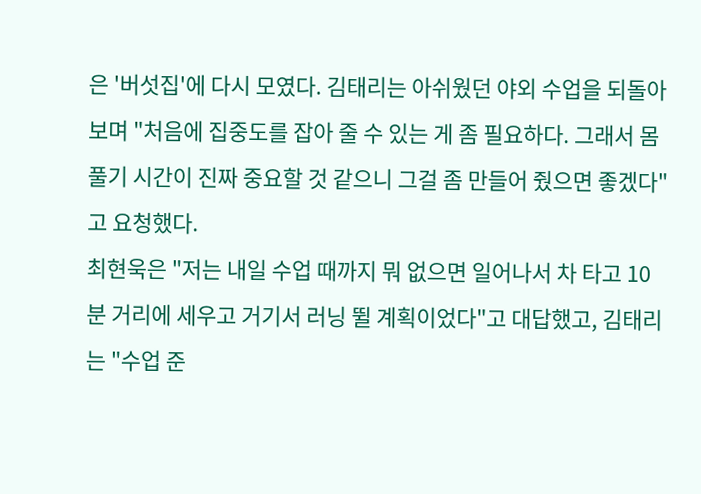은 '버섯집'에 다시 모였다. 김태리는 아쉬웠던 야외 수업을 되돌아보며 "처음에 집중도를 잡아 줄 수 있는 게 좀 필요하다. 그래서 몸풀기 시간이 진짜 중요할 것 같으니 그걸 좀 만들어 줬으면 좋겠다"고 요청했다.
최현욱은 "저는 내일 수업 때까지 뭐 없으면 일어나서 차 타고 10분 거리에 세우고 거기서 러닝 뛸 계획이었다"고 대답했고, 김태리는 "수업 준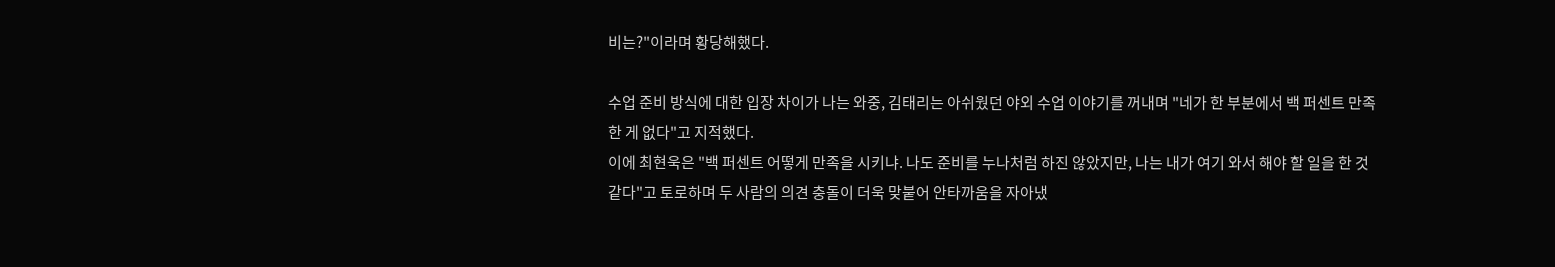비는?"이라며 황당해했다.

수업 준비 방식에 대한 입장 차이가 나는 와중, 김태리는 아쉬웠던 야외 수업 이야기를 꺼내며 "네가 한 부분에서 백 퍼센트 만족한 게 없다"고 지적했다.
이에 최현욱은 "백 퍼센트 어떻게 만족을 시키냐. 나도 준비를 누나처럼 하진 않았지만, 나는 내가 여기 와서 해야 할 일을 한 것 같다"고 토로하며 두 사람의 의견 충돌이 더욱 맞붙어 안타까움을 자아냈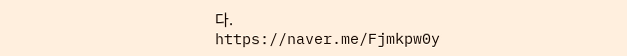다.
https://naver.me/Fjmkpw0y